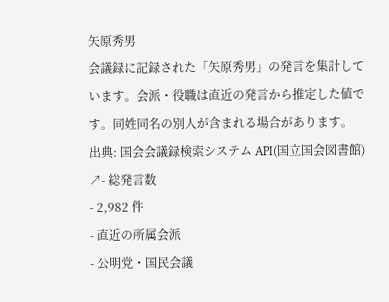矢原秀男
会議録に記録された「矢原秀男」の発言を集計しています。会派・役職は直近の発言から推定した値です。同姓同名の別人が含まれる場合があります。
出典: 国会会議録検索システム API(国立国会図書館) ↗- 総発言数
- 2,982 件
- 直近の所属会派
- 公明党・国民会議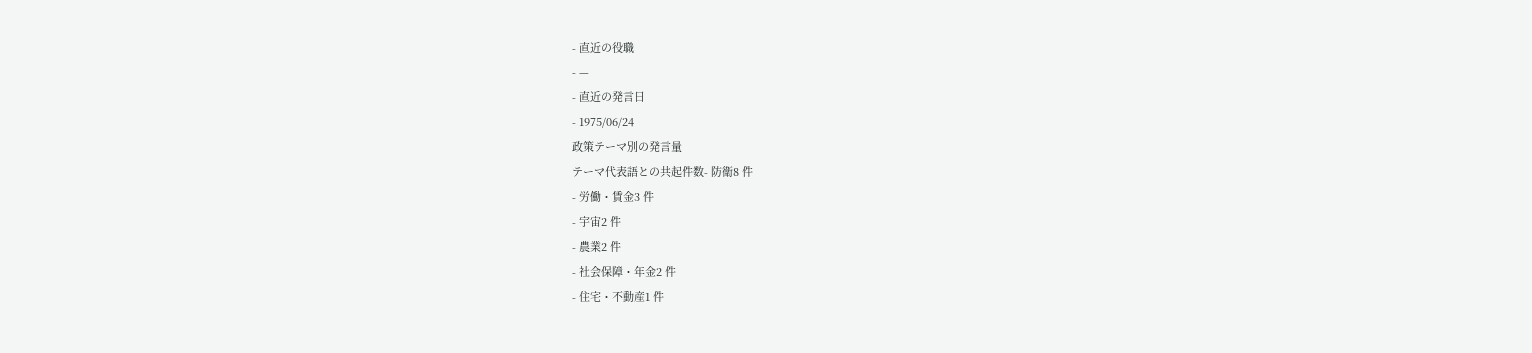- 直近の役職
- —
- 直近の発言日
- 1975/06/24
政策テーマ別の発言量
テーマ代表語との共起件数- 防衛8 件
- 労働・賃金3 件
- 宇宙2 件
- 農業2 件
- 社会保障・年金2 件
- 住宅・不動産1 件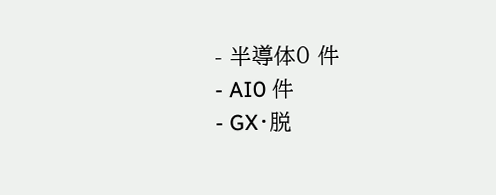- 半導体0 件
- AI0 件
- GX・脱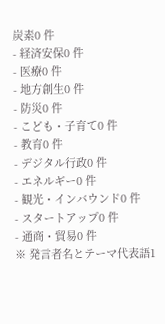炭素0 件
- 経済安保0 件
- 医療0 件
- 地方創生0 件
- 防災0 件
- こども・子育て0 件
- 教育0 件
- デジタル行政0 件
- エネルギー0 件
- 観光・インバウンド0 件
- スタートアップ0 件
- 通商・貿易0 件
※ 発言者名とテーマ代表語1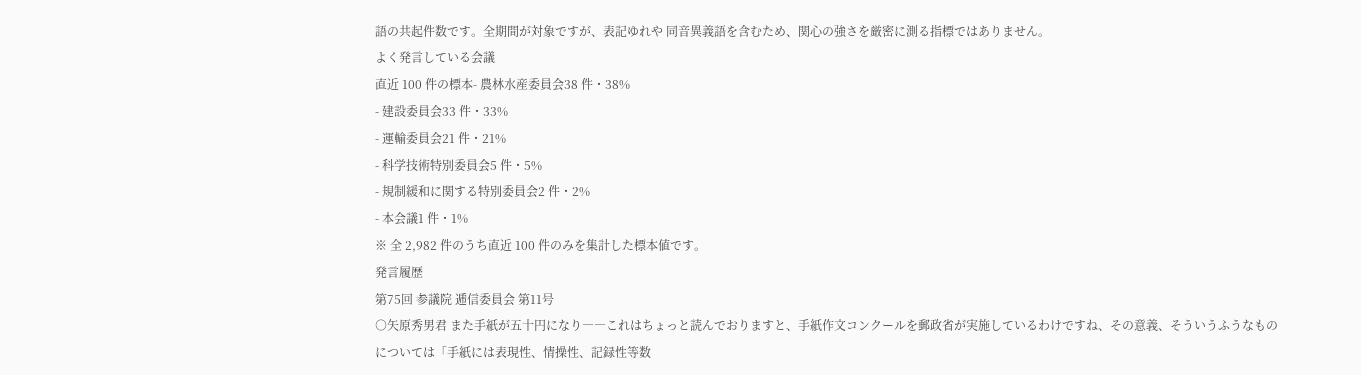語の共起件数です。全期間が対象ですが、表記ゆれや 同音異義語を含むため、関心の強さを厳密に測る指標ではありません。
よく発言している会議
直近 100 件の標本- 農林水産委員会38 件・38%
- 建設委員会33 件・33%
- 運輸委員会21 件・21%
- 科学技術特別委員会5 件・5%
- 規制緩和に関する特別委員会2 件・2%
- 本会議1 件・1%
※ 全 2,982 件のうち直近 100 件のみを集計した標本値です。
発言履歴
第75回 参議院 逓信委員会 第11号
○矢原秀男君 また手紙が五十円になり――これはちょっと読んでおりますと、手紙作文コンクールを郵政省が実施しているわけですね、その意義、そういうふうなものについては「手紙には表現性、情操性、記録性等数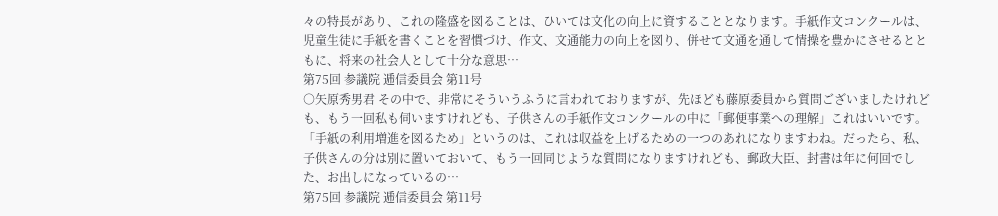々の特長があり、これの隆盛を図ることは、ひいては文化の向上に資することとなります。手紙作文コンクールは、児童生徒に手紙を書くことを習慣づけ、作文、文通能力の向上を図り、併せて文通を通して情操を豊かにさせるとともに、将来の社会人として十分な意思…
第75回 参議院 逓信委員会 第11号
○矢原秀男君 その中で、非常にそういうふうに言われておりますが、先ほども藤原委員から質問ございましたけれども、もう一回私も伺いますけれども、子供さんの手紙作文コンクールの中に「郵便事業への理解」これはいいです。「手紙の利用増進を図るため」というのは、これは収益を上げるための一つのあれになりますわね。だったら、私、子供さんの分は別に置いておいて、もう一回同じような質問になりますけれども、郵政大臣、封書は年に何回でした、お出しになっているの…
第75回 参議院 逓信委員会 第11号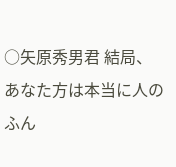○矢原秀男君 結局、あなた方は本当に人のふん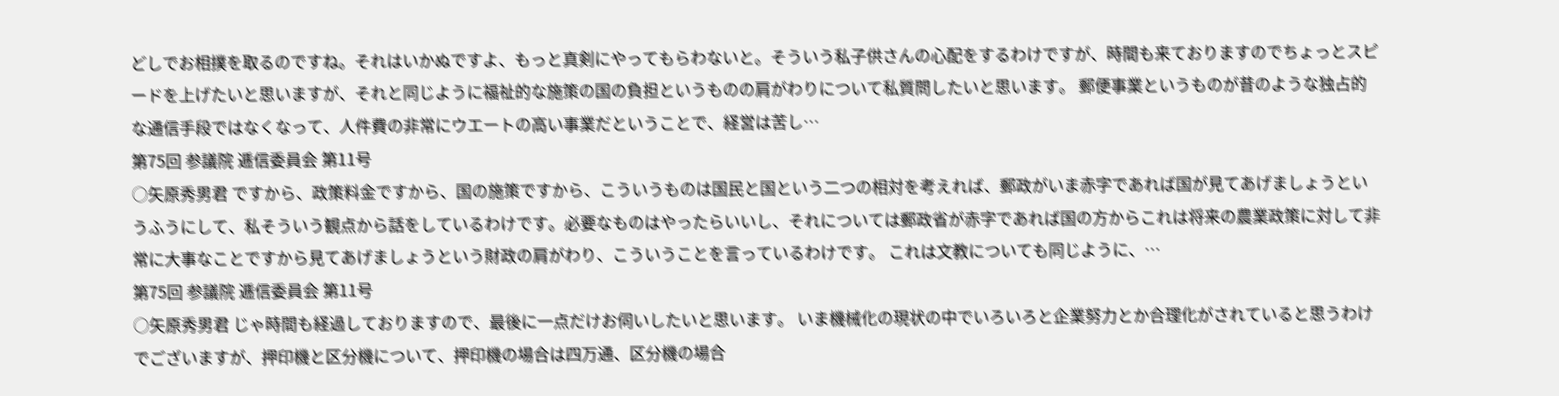どしでお相撲を取るのですね。それはいかぬですよ、もっと真剣にやってもらわないと。そういう私子供さんの心配をするわけですが、時間も来ておりますのでちょっとスピードを上げたいと思いますが、それと同じように福祉的な施策の国の負担というものの肩がわりについて私質問したいと思います。 郵便事業というものが昔のような独占的な通信手段ではなくなって、人件費の非常にウエートの高い事業だということで、経営は苦し…
第75回 参議院 逓信委員会 第11号
○矢原秀男君 ですから、政策料金ですから、国の施策ですから、こういうものは国民と国という二つの相対を考えれば、郵政がいま赤字であれば国が見てあげましょうというふうにして、私そういう観点から話をしているわけです。必要なものはやったらいいし、それについては郵政省が赤字であれば国の方からこれは将来の農業政策に対して非常に大事なことですから見てあげましょうという財政の肩がわり、こういうことを言っているわけです。 これは文教についても同じように、…
第75回 参議院 逓信委員会 第11号
○矢原秀男君 じゃ時間も経過しておりますので、最後に一点だけお伺いしたいと思います。 いま機械化の現状の中でいろいろと企業努力とか合理化がされていると思うわけでございますが、押印機と区分機について、押印機の場合は四万通、区分機の場合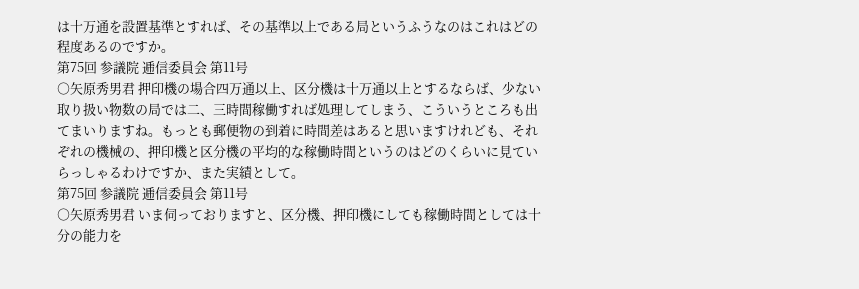は十万通を設置基準とすれば、その基準以上である局というふうなのはこれはどの程度あるのですか。
第75回 参議院 逓信委員会 第11号
○矢原秀男君 押印機の場合四万通以上、区分機は十万通以上とするならば、少ない取り扱い物数の局では二、三時間稼働すれば処理してしまう、こういうところも出てまいりますね。もっとも郵便物の到着に時間差はあると思いますけれども、それぞれの機械の、押印機と区分機の平均的な稼働時間というのはどのくらいに見ていらっしゃるわけですか、また実績として。
第75回 参議院 逓信委員会 第11号
○矢原秀男君 いま伺っておりますと、区分機、押印機にしても稼働時間としては十分の能力を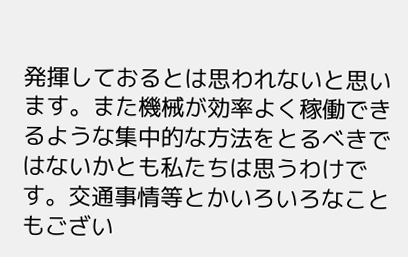発揮しておるとは思われないと思います。また機械が効率よく稼働できるような集中的な方法をとるべきではないかとも私たちは思うわけです。交通事情等とかいろいろなこともござい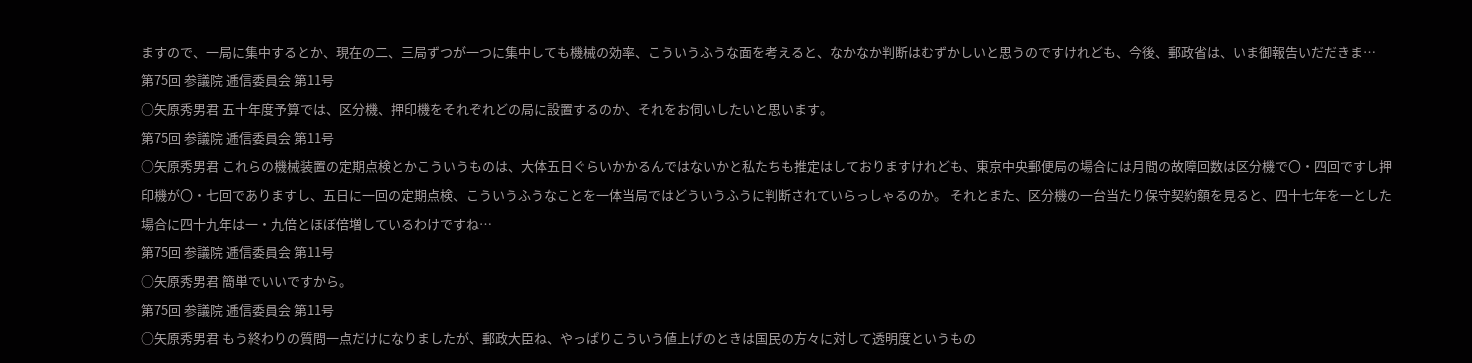ますので、一局に集中するとか、現在の二、三局ずつが一つに集中しても機械の効率、こういうふうな面を考えると、なかなか判断はむずかしいと思うのですけれども、今後、郵政省は、いま御報告いだだきま…
第75回 参議院 逓信委員会 第11号
○矢原秀男君 五十年度予算では、区分機、押印機をそれぞれどの局に設置するのか、それをお伺いしたいと思います。
第75回 参議院 逓信委員会 第11号
○矢原秀男君 これらの機械装置の定期点検とかこういうものは、大体五日ぐらいかかるんではないかと私たちも推定はしておりますけれども、東京中央郵便局の場合には月間の故障回数は区分機で〇・四回ですし押印機が〇・七回でありますし、五日に一回の定期点検、こういうふうなことを一体当局ではどういうふうに判断されていらっしゃるのか。 それとまた、区分機の一台当たり保守契約額を見ると、四十七年を一とした場合に四十九年は一・九倍とほぼ倍増しているわけですね…
第75回 参議院 逓信委員会 第11号
○矢原秀男君 簡単でいいですから。
第75回 参議院 逓信委員会 第11号
○矢原秀男君 もう終わりの質問一点だけになりましたが、郵政大臣ね、やっぱりこういう値上げのときは国民の方々に対して透明度というもの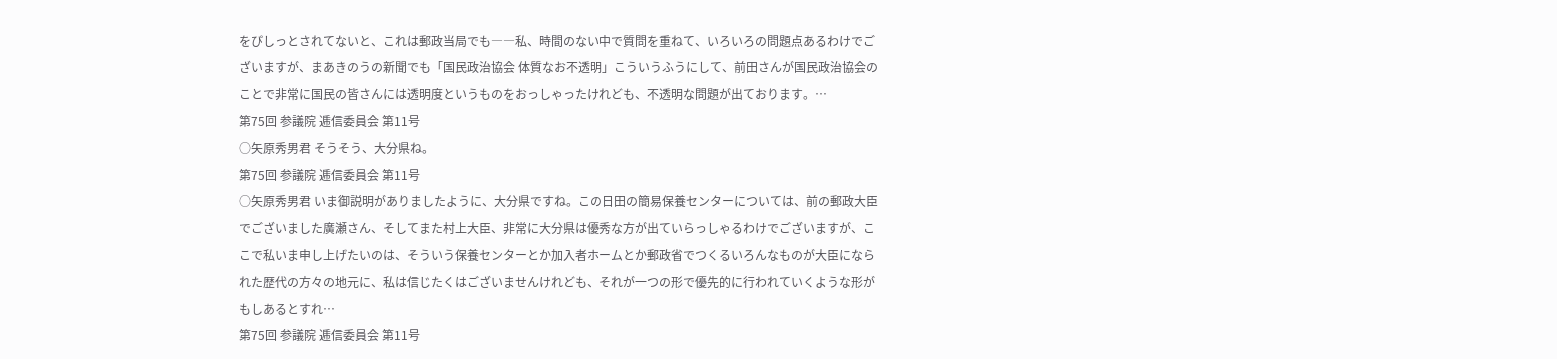をぴしっとされてないと、これは郵政当局でも――私、時間のない中で質問を重ねて、いろいろの問題点あるわけでございますが、まあきのうの新聞でも「国民政治協会 体質なお不透明」こういうふうにして、前田さんが国民政治協会のことで非常に国民の皆さんには透明度というものをおっしゃったけれども、不透明な問題が出ております。…
第75回 参議院 逓信委員会 第11号
○矢原秀男君 そうそう、大分県ね。
第75回 参議院 逓信委員会 第11号
○矢原秀男君 いま御説明がありましたように、大分県ですね。この日田の簡易保養センターについては、前の郵政大臣でございました廣瀬さん、そしてまた村上大臣、非常に大分県は優秀な方が出ていらっしゃるわけでございますが、ここで私いま申し上げたいのは、そういう保養センターとか加入者ホームとか郵政省でつくるいろんなものが大臣になられた歴代の方々の地元に、私は信じたくはございませんけれども、それが一つの形で優先的に行われていくような形がもしあるとすれ…
第75回 参議院 逓信委員会 第11号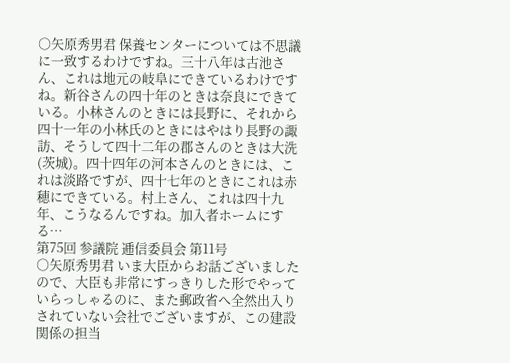○矢原秀男君 保養センターについては不思議に一致するわけですね。三十八年は古池さん、これは地元の岐阜にできているわけですね。新谷さんの四十年のときは奈良にできている。小林さんのときには長野に、それから四十一年の小林氏のときにはやはり長野の諏訪、そうして四十二年の郡さんのときは大洗(茨城)。四十四年の河本さんのときには、これは淡路ですが、四十七年のときにこれは赤穂にできている。村上さん、これは四十九年、こうなるんですね。加入者ホームにする…
第75回 参議院 逓信委員会 第11号
○矢原秀男君 いま大臣からお話ございましたので、大臣も非常にすっきりした形でやっていらっしゃるのに、また郵政省へ全然出入りされていない会社でございますが、この建設関係の担当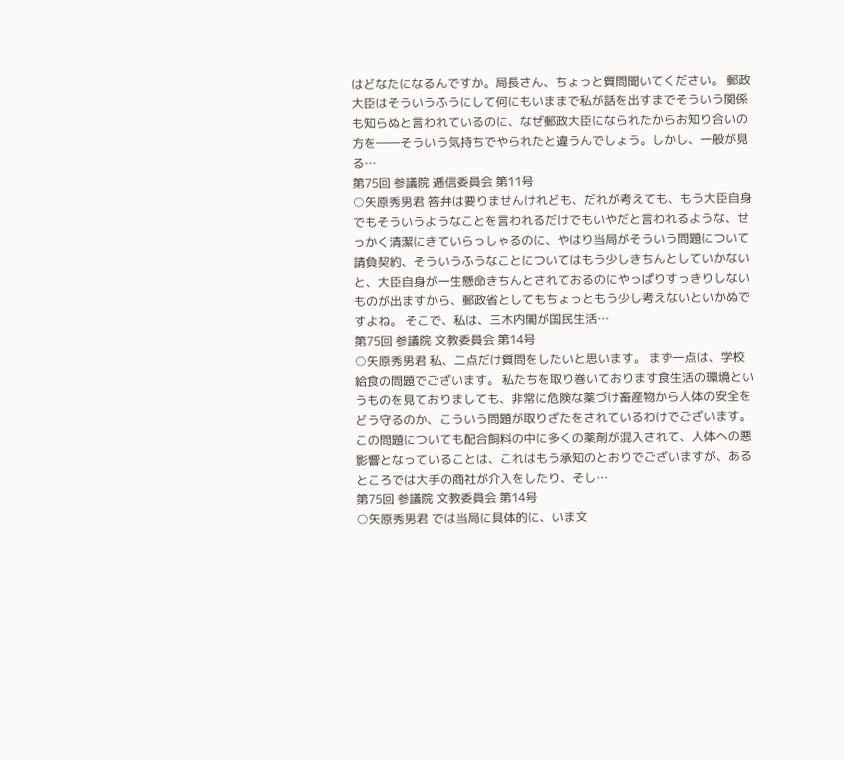はどなたになるんですか。局長さん、ちょっと質問聞いてください。 郵政大臣はそういうふうにして何にもいままで私が話を出すまでそういう関係も知らぬと言われているのに、なぜ郵政大臣になられたからお知り合いの方を――そういう気持ちでやられたと違うんでしょう。しかし、一般が見る…
第75回 参議院 逓信委員会 第11号
○矢原秀男君 答弁は要りませんけれども、だれが考えても、もう大臣自身でもそういうようなことを言われるだけでもいやだと言われるような、せっかく清潔にきていらっしゃるのに、やはり当局がそういう問題について請負契約、そういうふうなことについてはもう少しきちんとしていかないと、大臣自身が一生懸命きちんとされておるのにやっぱりすっきりしないものが出ますから、郵政省としてもちょっともう少し考えないといかぬですよね。 そこで、私は、三木内閣が国民生活…
第75回 参議院 文教委員会 第14号
○矢原秀男君 私、二点だけ質問をしたいと思います。 まず一点は、学校給食の問題でございます。 私たちを取り巻いております食生活の環境というものを見ておりましても、非常に危険な薬づけ畜産物から人体の安全をどう守るのか、こういう問題が取りざたをされているわけでございます。この問題についても配合飼料の中に多くの薬剤が混入されて、人体への悪影響となっていることは、これはもう承知のとおりでございますが、あるところでは大手の商社が介入をしたり、そし…
第75回 参議院 文教委員会 第14号
○矢原秀男君 では当局に具体的に、いま文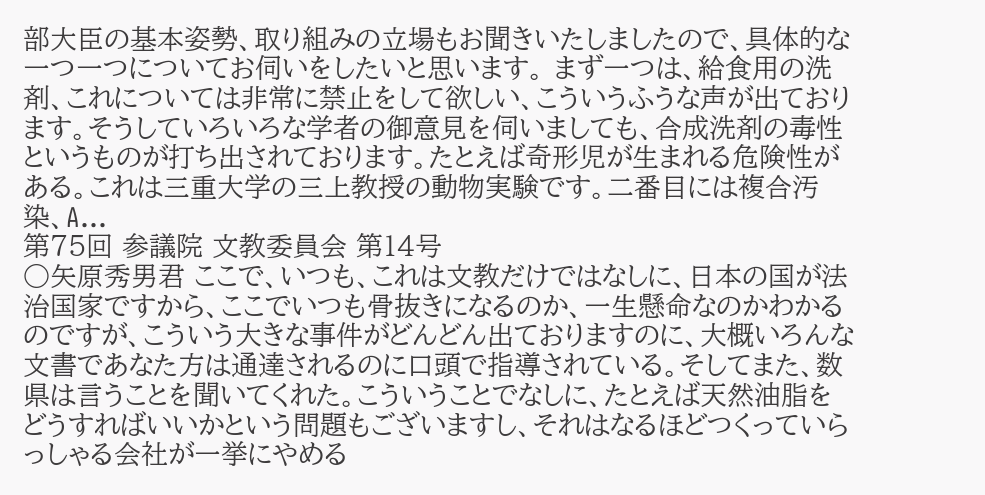部大臣の基本姿勢、取り組みの立場もお聞きいたしましたので、具体的な一つ一つについてお伺いをしたいと思います。 まず一つは、給食用の洗剤、これについては非常に禁止をして欲しい、こういうふうな声が出ております。そうしていろいろな学者の御意見を伺いましても、合成洗剤の毒性というものが打ち出されております。たとえば奇形児が生まれる危険性がある。これは三重大学の三上教授の動物実験です。二番目には複合汚染、A…
第75回 参議院 文教委員会 第14号
○矢原秀男君 ここで、いつも、これは文教だけではなしに、日本の国が法治国家ですから、ここでいつも骨抜きになるのか、一生懸命なのかわかるのですが、こういう大きな事件がどんどん出ておりますのに、大概いろんな文書であなた方は通達されるのに口頭で指導されている。そしてまた、数県は言うことを聞いてくれた。こういうことでなしに、たとえば天然油脂をどうすればいいかという問題もございますし、それはなるほどつくっていらっしゃる会社が一挙にやめる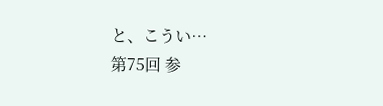と、こうい…
第75回 参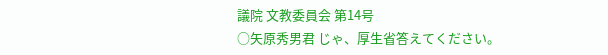議院 文教委員会 第14号
○矢原秀男君 じゃ、厚生省答えてください。